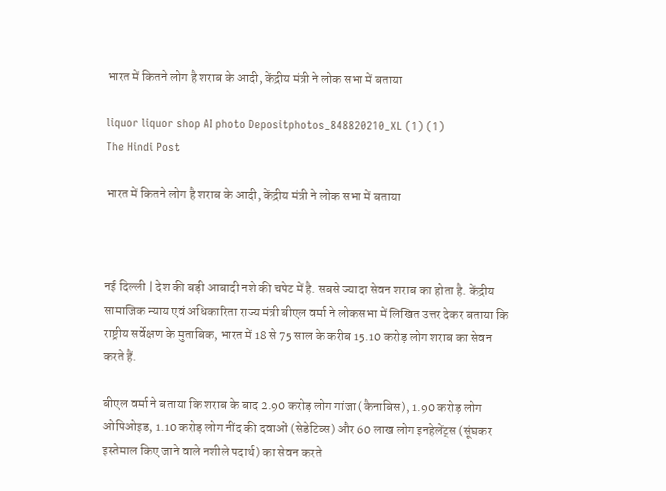भारत में कितने लोग है शराब के आदी, केंद्रीय मंत्री ने लोक सभा में बताया

liquor liquor shop AI photo Depositphotos_848820210_XL (1) (1)
The Hindi Post

भारत में कितने लोग है शराब के आदी, केंद्रीय मंत्री ने लोक सभा में बताया



नई दिल्ली | देश की बड़ी आबादी नशे की चपेट में है. सबसे ज्यादा सेवन शराब का होता है. केंद्रीय सामाजिक न्याय एवं अधिकारिता राज्य मंत्री बीएल वर्मा ने लोकसभा में लिखित उत्तर देकर बताया कि राष्ट्रीय सर्वेक्षण के मुताबिक, भारत में 18 से 75 साल के करीब 15.10 करोड़ लोग शराब का सेवन करते हैं.

बीएल वर्मा ने बताया कि शराब के बाद 2.90 करोड़ लोग गांजा (कैनाबिस), 1.90 करोड़ लोग ओपिओइड, 1.10 करोड़ लोग नींद की दवाओं (सेडेटिव्स) और 60 लाख लोग इनहेलेंट्स (सूंघकर इस्तेमाल किए जाने वाले नशीले पदार्थ) का सेवन करते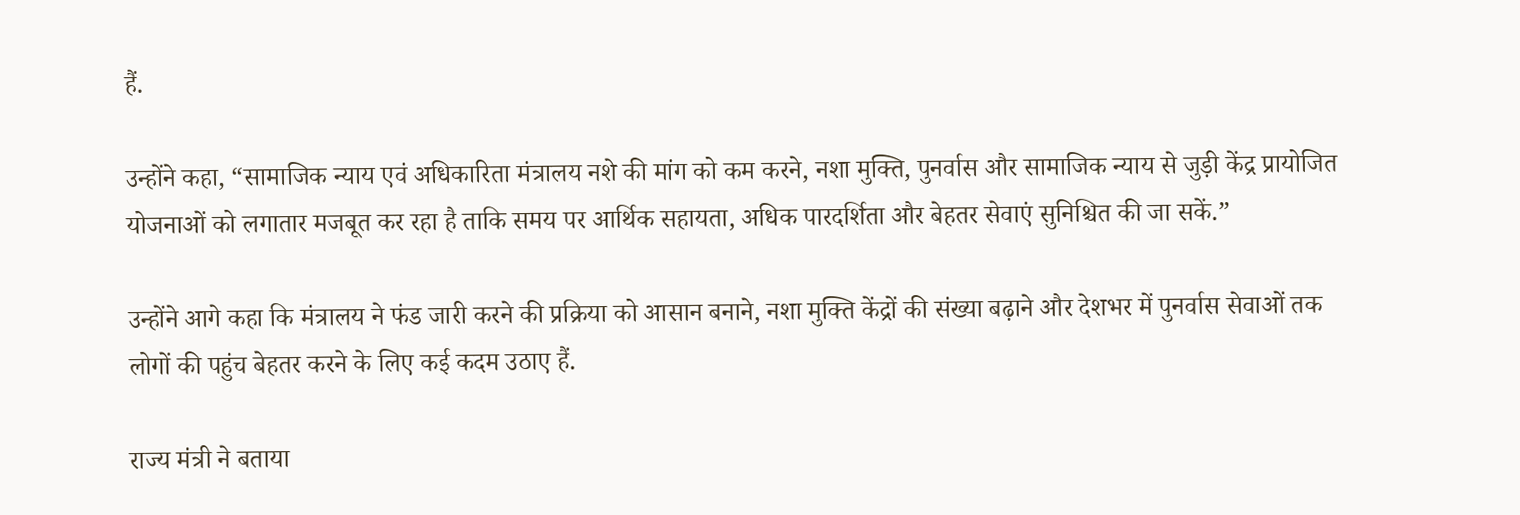हैं.

उन्होंने कहा, “सामाजिक न्याय एवं अधिकारिता मंत्रालय नशे की मांग को कम करने, नशा मुक्ति, पुनर्वास और सामाजिक न्याय से जुड़ी केंद्र प्रायोजित योजनाओं को लगातार मजबूत कर रहा है ताकि समय पर आर्थिक सहायता, अधिक पारदर्शिता और बेहतर सेवाएं सुनिश्चित की जा सकें.”

उन्होंने आगे कहा कि मंत्रालय ने फंड जारी करने की प्रक्रिया को आसान बनाने, नशा मुक्ति केंद्रों की संख्या बढ़ाने और देशभर में पुनर्वास सेवाओं तक लोगों की पहुंच बेहतर करने के लिए कई कदम उठाए हैं.

राज्य मंत्री ने बताया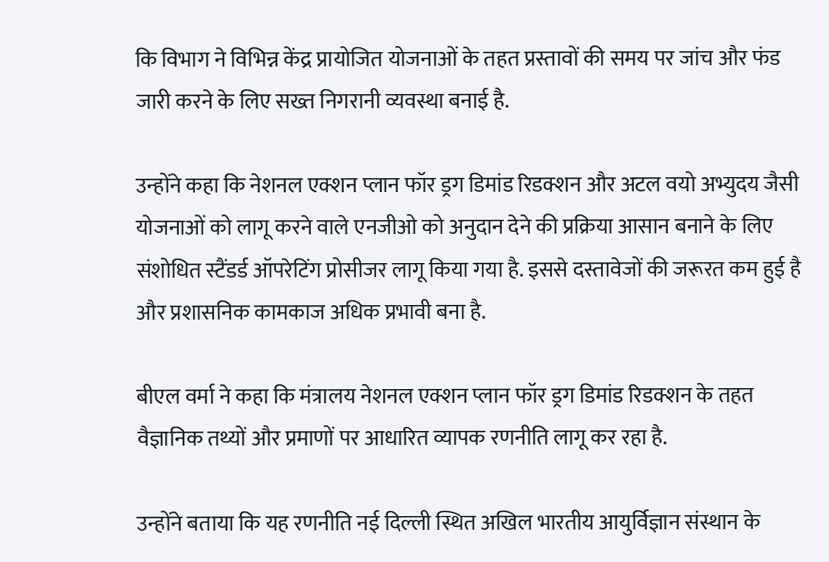कि विभाग ने विभिन्न केंद्र प्रायोजित योजनाओं के तहत प्रस्तावों की समय पर जांच और फंड जारी करने के लिए सख्त निगरानी व्यवस्था बनाई है.

उन्होंने कहा कि नेशनल एक्शन प्लान फॉर ड्रग डिमांड रिडक्शन और अटल वयो अभ्युदय जैसी योजनाओं को लागू करने वाले एनजीओ को अनुदान देने की प्रक्रिया आसान बनाने के लिए संशोधित स्टैंडर्ड ऑपरेटिंग प्रोसीजर लागू किया गया है. इससे दस्तावेजों की जरूरत कम हुई है और प्रशासनिक कामकाज अधिक प्रभावी बना है.

बीएल वर्मा ने कहा कि मंत्रालय नेशनल एक्शन प्लान फॉर ड्रग डिमांड रिडक्शन के तहत वैज्ञानिक तथ्यों और प्रमाणों पर आधारित व्यापक रणनीति लागू कर रहा है.

उन्होंने बताया कि यह रणनीति नई दिल्ली स्थित अखिल भारतीय आयुर्विज्ञान संस्थान के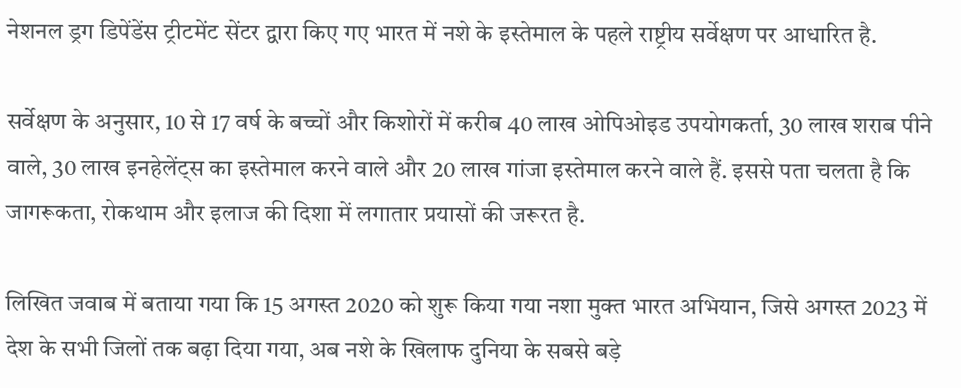नेशनल ड्रग डिपेंडेंस ट्रीटमेंट सेंटर द्वारा किए गए भारत में नशे के इस्तेमाल के पहले राष्ट्रीय सर्वेक्षण पर आधारित है.

सर्वेक्षण के अनुसार, 10 से 17 वर्ष के बच्चों और किशोरों में करीब 40 लाख ओपिओइड उपयोगकर्ता, 30 लाख शराब पीने वाले, 30 लाख इनहेलेंट्स का इस्तेमाल करने वाले और 20 लाख गांजा इस्तेमाल करने वाले हैं. इससे पता चलता है कि जागरूकता, रोकथाम और इलाज की दिशा में लगातार प्रयासों की जरूरत है.

लिखित जवाब में बताया गया कि 15 अगस्त 2020 को शुरू किया गया नशा मुक्त भारत अभियान, जिसे अगस्त 2023 में देश के सभी जिलों तक बढ़ा दिया गया, अब नशे के खिलाफ दुनिया के सबसे बड़े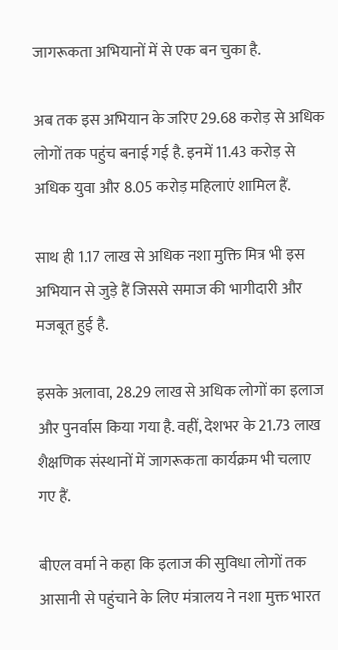जागरूकता अभियानों में से एक बन चुका है.

अब तक इस अभियान के जरिए 29.68 करोड़ से अधिक लोगों तक पहुंच बनाई गई है. इनमें 11.43 करोड़ से अधिक युवा और 8.05 करोड़ महिलाएं शामिल हैं.

साथ ही 1.17 लाख से अधिक नशा मुक्ति मित्र भी इस अभियान से जुड़े हैं जिससे समाज की भागीदारी और मजबूत हुई है.

इसके अलावा, 28.29 लाख से अधिक लोगों का इलाज और पुनर्वास किया गया है. वहीं, देशभर के 21.73 लाख शैक्षणिक संस्थानों में जागरूकता कार्यक्रम भी चलाए गए हैं.

बीएल वर्मा ने कहा कि इलाज की सुविधा लोगों तक आसानी से पहुंचाने के लिए मंत्रालय ने नशा मुक्त भारत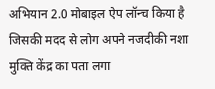अभियान 2.0 मोबाइल ऐप लॉन्च किया है जिसकी मदद से लोग अपने नजदीकी नशा मुक्ति केंद्र का पता लगा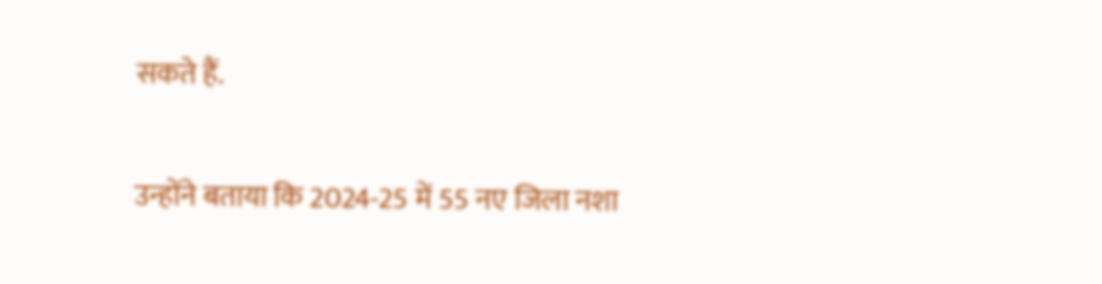सकते हैं.

उन्होंने बताया कि 2024-25 में 55 नए जिला नशा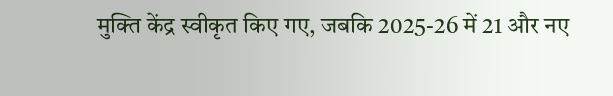मुक्ति केंद्र स्वीकृत किए गए, जबकि 2025-26 में 21 और नए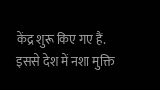केंद्र शुरू किए गए हैं. इससे देश में नशा मुक्ति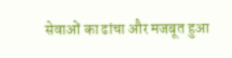सेवाओं का ढांचा और मजबूत हुआ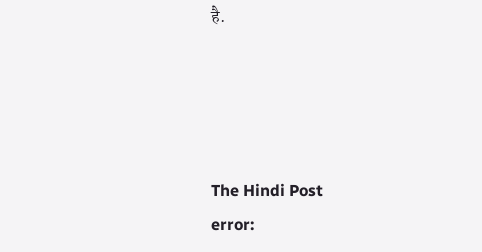है.




The Hindi Post
error: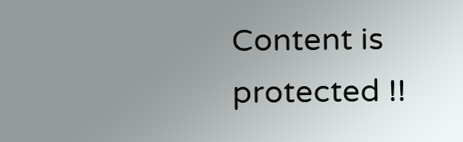Content is protected !!